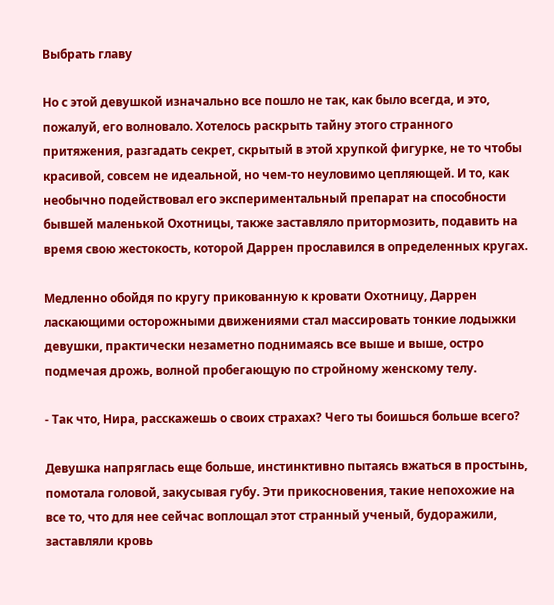Выбрать главу

Но с этой девушкой изначально все пошло не так, как было всегда, и это, пожалуй, его волновало. Хотелось раскрыть тайну этого странного притяжения, разгадать секрет, скрытый в этой хрупкой фигурке, не то чтобы красивой, совсем не идеальной, но чем-то неуловимо цепляющей. И то, как необычно подействовал его экспериментальный препарат на способности бывшей маленькой Охотницы, также заставляло притормозить, подавить на время свою жестокость, которой Даррен прославился в определенных кругах.

Медленно обойдя по кругу прикованную к кровати Охотницу, Даррен ласкающими осторожными движениями стал массировать тонкие лодыжки девушки, практически незаметно поднимаясь все выше и выше, остро подмечая дрожь, волной пробегающую по стройному женскому телу.

- Так что, Нира, расскажешь о своих страхах? Чего ты боишься больше всего?

Девушка напряглась еще больше, инстинктивно пытаясь вжаться в простынь, помотала головой, закусывая губу. Эти прикосновения, такие непохожие на все то, что для нее сейчас воплощал этот странный ученый, будоражили, заставляли кровь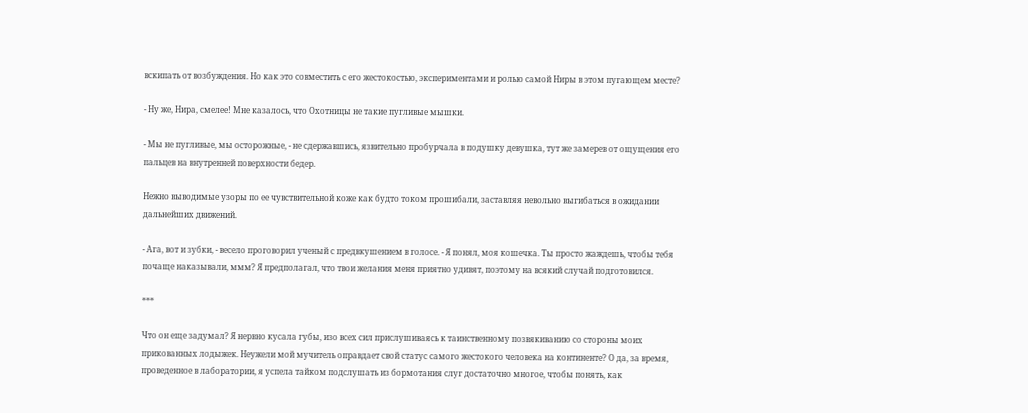вскипать от возбуждения. Но как это совместить с его жестокостью, экспериментами и ролью самой Ниры в этом пугающем месте?

- Ну же, Нира, смелее! Мне казалось, что Охотницы не такие пугливые мышки.

- Мы не пугливые, мы осторожные, - не сдержавшись, язвительно пробурчала в подушку девушка, тут же замерев от ощущения его пальцев на внутренней поверхности бедер.

Нежно выводимые узоры по ее чувствительной коже как будто током прошибали, заставляя невольно выгибаться в ожидании дальнейших движений.

- Ага, вот и зубки, - весело проговорил ученый с предвкушением в голосе. - Я понял, моя кошечка. Ты просто жаждешь, чтобы тебя почаще наказывали, ммм? Я предполагал, что твои желания меня приятно удивят, поэтому на всякий случай подготовился.

***

Что он еще задумал? Я нервно кусала губы, изо всех сил прислушиваясь к таинственному позвякиванию со стороны моих прикованных лодыжек. Неужели мой мучитель оправдает свой статус самого жестокого человека на континенте? О да, за время, проведенное в лаборатории, я успела тайком подслушать из бормотания слуг достаточно многое, чтобы понять, как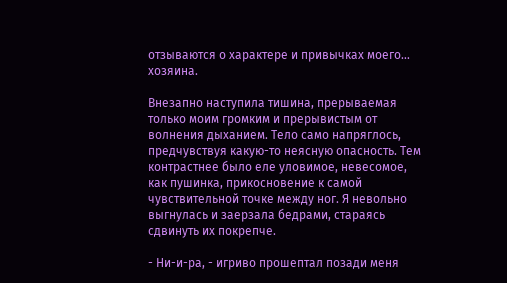отзываются о характере и привычках моего… хозяина.

Внезапно наступила тишина, прерываемая только моим громким и прерывистым от волнения дыханием. Тело само напряглось, предчувствуя какую-то неясную опасность. Тем контрастнее было еле уловимое, невесомое, как пушинка, прикосновение к самой чувствительной точке между ног. Я невольно выгнулась и заерзала бедрами, стараясь сдвинуть их покрепче.

- Ни-и-ра, - игриво прошептал позади меня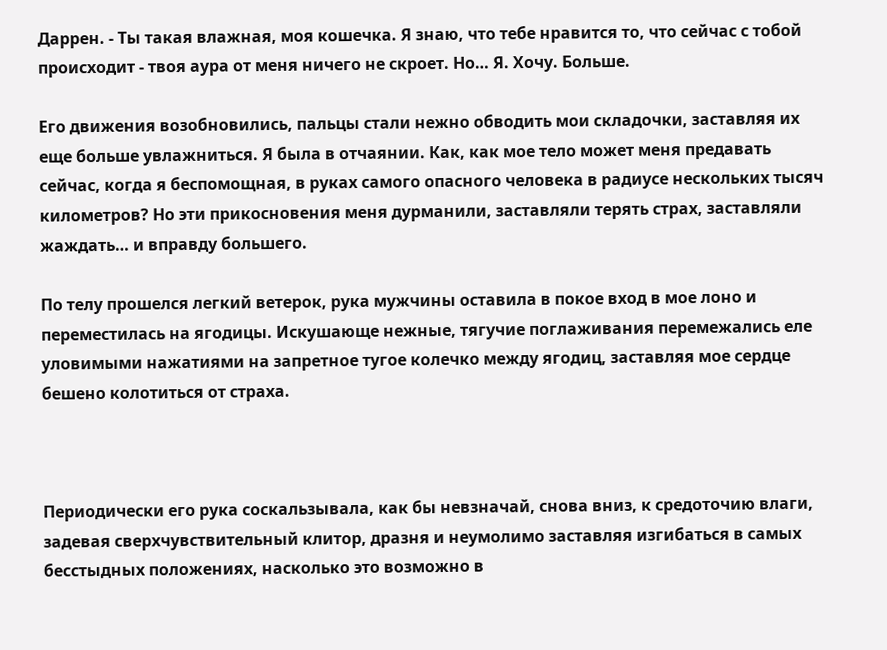Даррен. - Ты такая влажная, моя кошечка. Я знаю, что тебе нравится то, что сейчас с тобой происходит - твоя аура от меня ничего не скроет. Но… Я. Хочу. Больше.

Его движения возобновились, пальцы стали нежно обводить мои складочки, заставляя их еще больше увлажниться. Я была в отчаянии. Как, как мое тело может меня предавать сейчас, когда я беспомощная, в руках самого опасного человека в радиусе нескольких тысяч километров? Но эти прикосновения меня дурманили, заставляли терять страх, заставляли жаждать… и вправду большего.

По телу прошелся легкий ветерок, рука мужчины оставила в покое вход в мое лоно и переместилась на ягодицы. Искушающе нежные, тягучие поглаживания перемежались еле уловимыми нажатиями на запретное тугое колечко между ягодиц, заставляя мое сердце бешено колотиться от страха.



Периодически его рука соскальзывала, как бы невзначай, снова вниз, к средоточию влаги, задевая сверхчувствительный клитор, дразня и неумолимо заставляя изгибаться в самых бесстыдных положениях, насколько это возможно в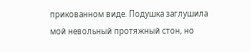прикованном виде. Подушка заглушила мой невольный протяжный стон, но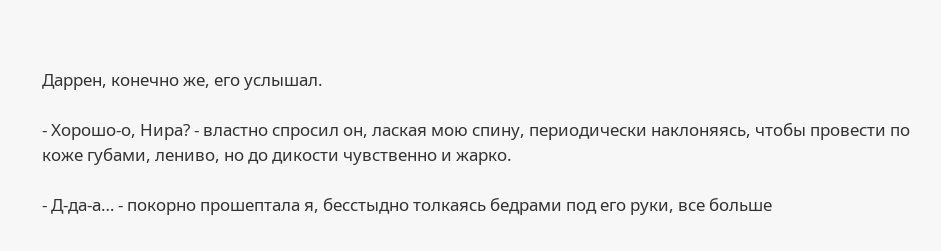Даррен, конечно же, его услышал.

- Хорошо-о, Нира? - властно спросил он, лаская мою спину, периодически наклоняясь, чтобы провести по коже губами, лениво, но до дикости чувственно и жарко.

- Д-да-а… - покорно прошептала я, бесстыдно толкаясь бедрами под его руки, все больше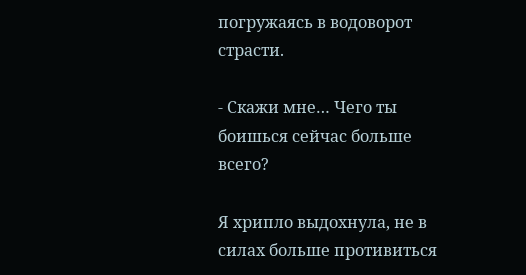погружаясь в водоворот страсти.

- Скажи мне… Чего ты боишься сейчас больше всего?

Я хрипло выдохнула, не в силах больше противиться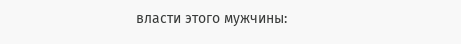власти этого мужчины: